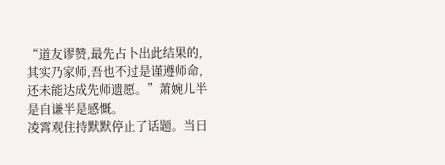“道友谬赞,最先占卜出此结果的,其实乃家师,吾也不过是谨遵师命,还未能达成先师遗愿。”萧婉儿半是自谦半是感慨。
凌霄观住持默默停止了话题。当日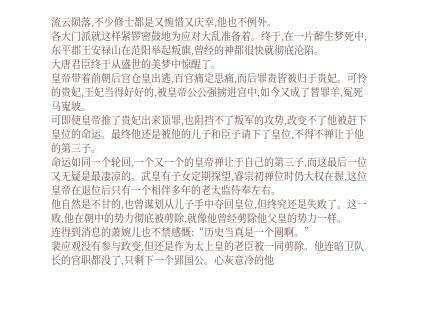流云陨落,不少修士都是又惋惜又庆幸,他也不例外。
各大门派就这样紧锣密鼓地为应对大乱准备着。终于,在一片醉生梦死中,东平郡王安禄山在范阳举起叛旗,曾经的神都很快就彻底沦陷。
大唐君臣终于从盛世的美梦中惊醒了。
皇帝带着前朝后宫仓皇出逃,百官痛定思痛,而后罪责皆被归于贵妃。可怜的贵妃,王妃当得好好的,被皇帝公公强掳进宫中,如今又成了替罪羊,冤死马嵬坡。
可即使皇帝推了贵妃出来顶罪,也阻挡不了叛军的攻势,改变不了他被赶下皇位的命运。最终他还是被他的儿子和臣子请下了皇位,不得不禅让于他的第三子。
命运如同一个轮回,一个又一个的皇帝禅让于自己的第三子,而这最后一位又无疑是最凄凉的。武皇有子女定期探望,睿宗初禅位时仍大权在握,这位皇帝在退位后只有一个相伴多年的老太监侍奉左右。
他自然是不甘的,也曾谋划从儿子手中夺回皇位,但终究还是失败了。这一败,他在朝中的势力彻底被剪除,就像他曾经剪除他父皇的势力一样。
连得到消息的萧婉儿也不禁感慨:“历史当真是一个圈啊。”
裴应观没有参与政变,但还是作为太上皇的老臣被一同剪除。他连暗卫队长的官职都没了,只剩下一个郢国公。心灰意冷的他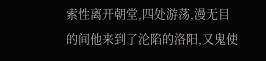索性离开朝堂,四处游荡,漫无目的间他来到了沦陷的洛阳,又鬼使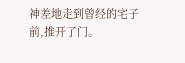神差地走到曾经的宅子前,推开了门。